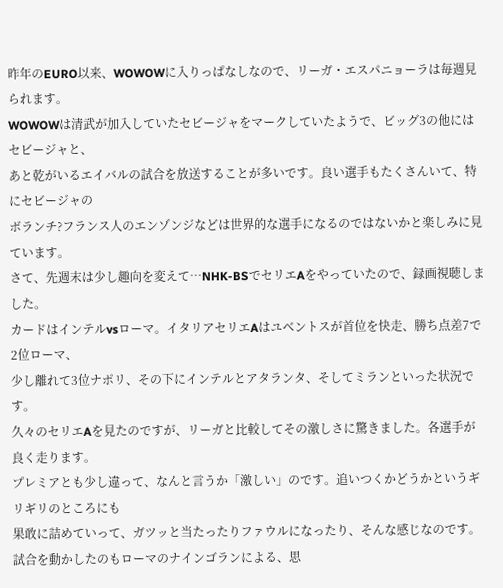昨年のEURO以来、WOWOWに入りっぱなしなので、リーガ・エスパニョーラは毎週見られます。
WOWOWは清武が加入していたセビージャをマークしていたようで、ビッグ3の他にはセビージャと、
あと乾がいるエイバルの試合を放送することが多いです。良い選手もたくさんいて、特にセビージャの
ボランチ?フランス人のエンゾンジなどは世界的な選手になるのではないかと楽しみに見ています。
さて、先週末は少し趣向を変えて…NHK-BSでセリエAをやっていたので、録画視聴しました。
カードはインテルvsローマ。イタリアセリエAはユベントスが首位を快走、勝ち点差7で2位ローマ、
少し離れて3位ナポリ、その下にインテルとアタランタ、そしてミランといった状況です。
久々のセリエAを見たのですが、リーガと比較してその激しさに驚きました。各選手が良く走ります。
プレミアとも少し違って、なんと言うか「激しい」のです。追いつくかどうかというギリギリのところにも
果敢に詰めていって、ガツッと当たったりファウルになったり、そんな感じなのです。
試合を動かしたのもローマのナインゴランによる、思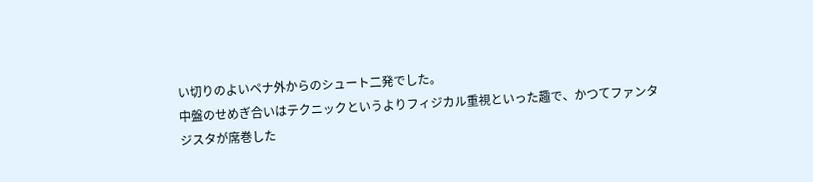い切りのよいペナ外からのシュート二発でした。
中盤のせめぎ合いはテクニックというよりフィジカル重視といった趣で、かつてファンタジスタが席巻した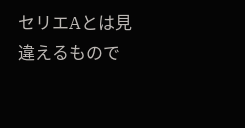セリエAとは見違えるもので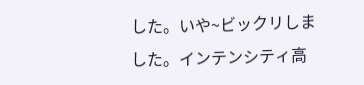した。いや~ビックリしました。インテンシティ高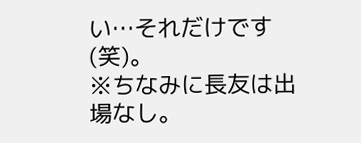い…それだけです(笑)。
※ちなみに長友は出場なし。